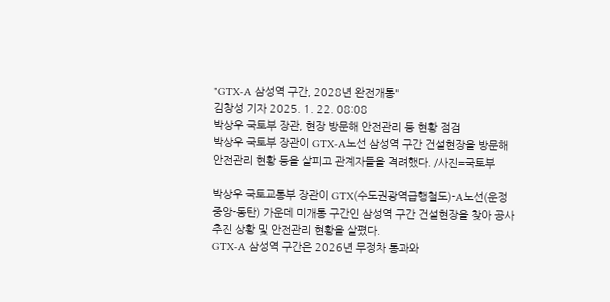"GTX-A 삼성역 구간, 2028년 완전개통"
김창성 기자 2025. 1. 22. 08:08
박상우 국토부 장관, 현장 방문해 안전관리 등 현황 점검
박상우 국토부 장관이 GTX-A노선 삼성역 구간 건설현장을 방문해 안전관리 현황 등을 살피고 관계자들을 격려했다. /사진=국토부

박상우 국토교통부 장관이 GTX(수도권광역급행철도)-A노선(운정중앙-동탄) 가운데 미개통 구간인 삼성역 구간 건설현장을 찾아 공사추진 상황 및 안전관리 현황을 살폈다.
GTX-A 삼성역 구간은 2026년 무정차 통과와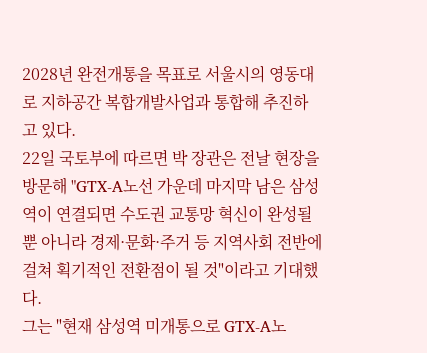2028년 완전개통을 목표로 서울시의 영동대로 지하공간 복합개발사업과 통합해 추진하고 있다.
22일 국토부에 따르면 박 장관은 전날 현장을 방문해 "GTX-A노선 가운데 마지막 남은 삼성역이 연결되면 수도권 교통망 혁신이 완성될 뿐 아니라 경제·문화·주거 등 지역사회 전반에 걸쳐 획기적인 전환점이 될 것"이라고 기대했다.
그는 "현재 삼성역 미개통으로 GTX-A노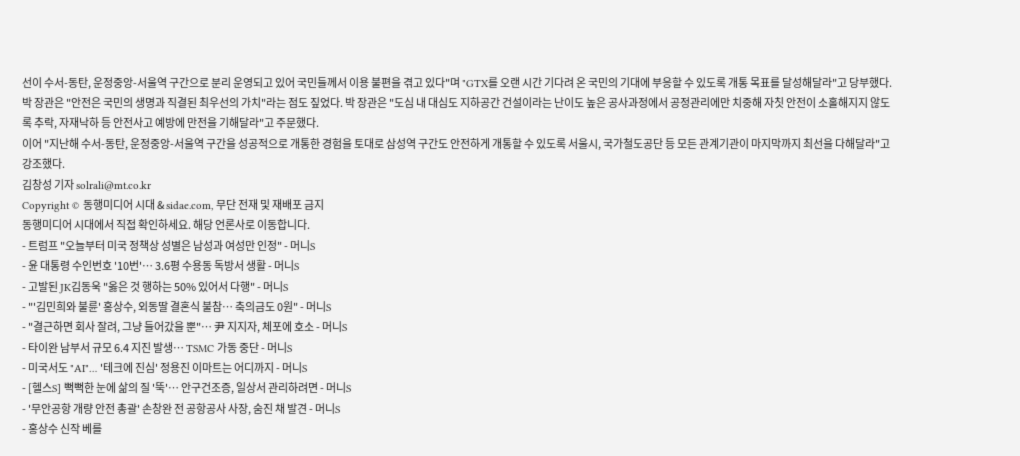선이 수서-동탄, 운정중앙-서울역 구간으로 분리 운영되고 있어 국민들께서 이용 불편을 겪고 있다"며 "GTX를 오랜 시간 기다려 온 국민의 기대에 부응할 수 있도록 개통 목표를 달성해달라"고 당부했다.
박 장관은 "안전은 국민의 생명과 직결된 최우선의 가치"라는 점도 짚었다. 박 장관은 "도심 내 대심도 지하공간 건설이라는 난이도 높은 공사과정에서 공정관리에만 치중해 자칫 안전이 소홀해지지 않도록 추락, 자재낙하 등 안전사고 예방에 만전을 기해달라"고 주문했다.
이어 "지난해 수서-동탄, 운정중앙-서울역 구간을 성공적으로 개통한 경험을 토대로 삼성역 구간도 안전하게 개통할 수 있도록 서울시, 국가철도공단 등 모든 관계기관이 마지막까지 최선을 다해달라"고 강조했다.
김창성 기자 solrali@mt.co.kr
Copyright © 동행미디어 시대 & sidae.com, 무단 전재 및 재배포 금지
동행미디어 시대에서 직접 확인하세요. 해당 언론사로 이동합니다.
- 트럼프 "오늘부터 미국 정책상 성별은 남성과 여성만 인정" - 머니S
- 윤 대통령 수인번호 '10번'… 3.6평 수용동 독방서 생활 - 머니S
- 고발된 JK김동욱 "옳은 것 행하는 50% 있어서 다행" - 머니S
- "'김민희와 불륜' 홍상수, 외동딸 결혼식 불참… 축의금도 0원" - 머니S
- "결근하면 회사 잘려, 그냥 들어갔을 뿐"… 尹 지지자, 체포에 호소 - 머니S
- 타이완 남부서 규모 6.4 지진 발생… TSMC 가동 중단 - 머니S
- 미국서도 "AI"… '테크에 진심' 정용진 이마트는 어디까지 - 머니S
- [헬스S] 뻑뻑한 눈에 삶의 질 '뚝'… 안구건조증, 일상서 관리하려면 - 머니S
- '무안공항 개량 안전 총괄' 손창완 전 공항공사 사장, 숨진 채 발견 - 머니S
- 홍상수 신작 베를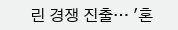린 경쟁 진출… '혼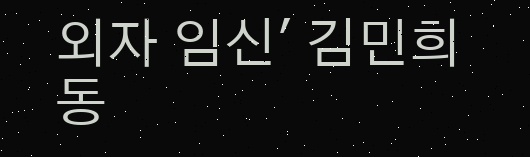외자 임신' 김민희 동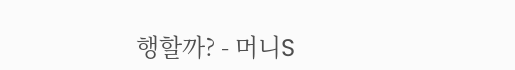행할까? - 머니S